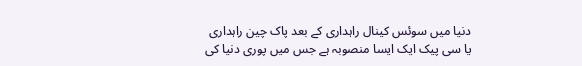دنیا میں سوئس کینال راہداری کے بعد پاک چین راہداری یا سی پیک ایک ایسا منصوبہ ہے جس میں پوری دنیا کی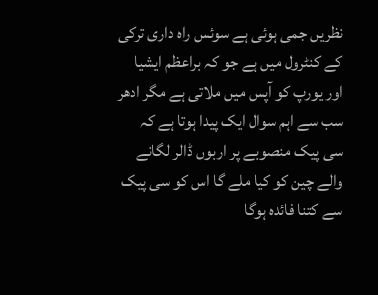نظریں جمی ہوئی ہے سوئس راہ داری ترکی کے کنٹرول میں ہے جو کہ براعظم ایشیا اور یورپ کو آپس میں ملاتی ہے مگر ادھر سب سے اہم سوال ایک پیدا ہوتا ہے کہ سی پیک منصوبے پر اربوں ڈالر لگانے والے چین کو کیا ملے گا اس کو سی پیک سے کتنا فائدہ ہوگا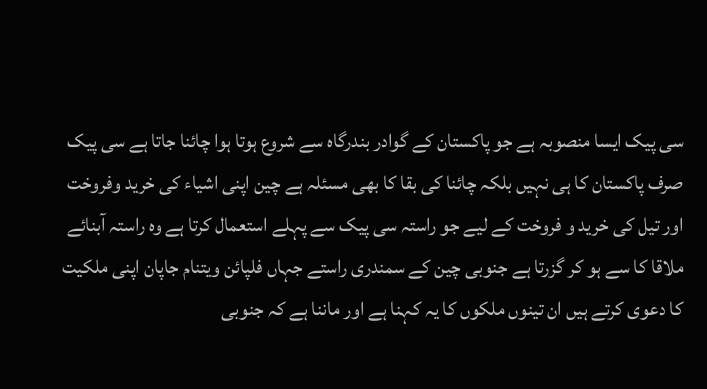سی پیک ایسا منصوبہ ہے جو پاکستان کے گوادر بندرگاہ سے شروع ہوتا ہوا چائنا جاتا ہے سی پیک صرف پاکستان کا ہی نہیں بلکہ چائنا کی بقا کا بھی مسئلہ ہے چین اپنی اشیاء کی خرید وفروخت اور تیل کی خرید و فروخت کے لیے جو راستہ سی پیک سے پہلے استعمال کرتا ہے وہ راستہ آبنائے ملاقا کا سے ہو کر گزرتا ہے جنوبی چین کے سمندری راستے جہاں فلپائن ویتنام جاپان اپنی ملکیت کا دعوی کرتے ہیں ان تینوں ملکوں کا یہ کہنا ہے اور ماننا ہے کہ جنوبی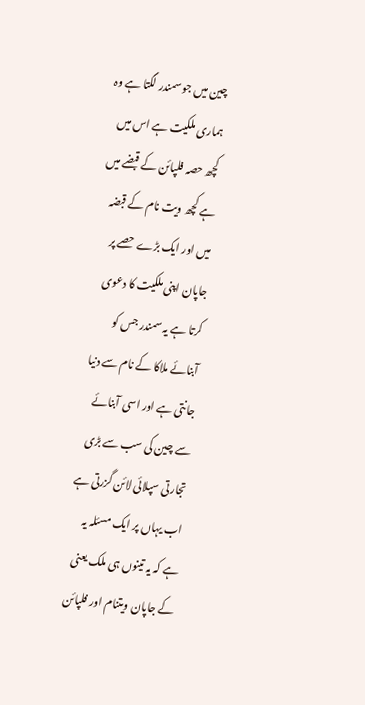چین میں جو سمندر لگتا ہے وہ ہماری ملکیت ہے اس میں کچھ حصہ فلپائن کے قبضے میں ہے کچھ ویت نام کے قبضہ میں اور ایک بڑے حصے پر جاپان اپنی ملکیت کا دعوی کرتا ہے یہ سمندر جس کو آبنائے ملاکا کے نام سے دنیا جانتی ہے اور اسی آبنائے سے چین کی سب سے بڑی تجارتی سپلائی لائن گزرتی ہے اب یہاں پر ایک مسئلہ یہ ہے کہ یہ تینوں ہی ملک یعنی کے جاپان ویتنام اور فلپائن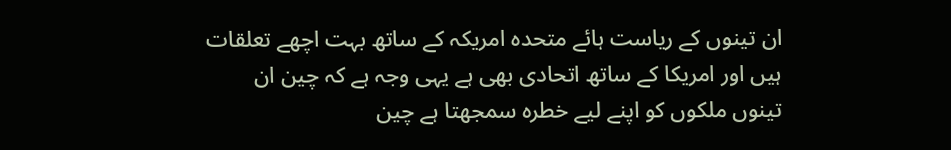ان تینوں کے ریاست ہائے متحدہ امریکہ کے ساتھ بہت اچھے تعلقات ہیں اور امریکا کے ساتھ اتحادی بھی ہے یہی وجہ ہے کہ چین ان تینوں ملکوں کو اپنے لیے خطرہ سمجھتا ہے چین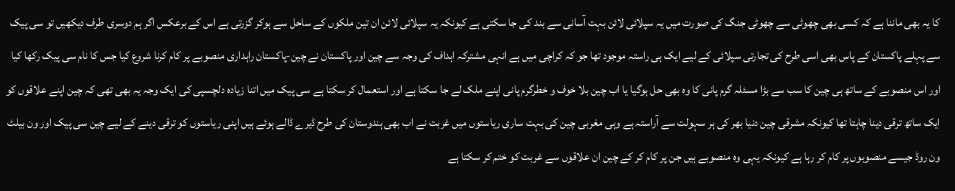کا یہ بھی ماننا ہے کہ کسی بھی چھوٹی سے چھوٹی جنگ کی صورت میں یہ سپلائی لائن بہت آسانی سے بند کی جا سکتی ہے کیونکہ یہ سپلائی لائن ان تین ملکوں کے ساحل سے ہوکر گزرتی ہے اس کے برعکس اگر ہم دوسری طرف دیکھیں تو سی پیک سے پہلے پاکستان کے پاس بھی اسی طرح کی تجارتی سپلائی کے لیے ایک ہی راستہ موجود تھا جو کہ کراچی میں ہے انہی مشترکہ اہداف کی وجہ سے چین اور پاکستان نے چین-پاکستان راہداری منصوبے پر کام کرنا شروع کیا جس کا نام سی پیک رکھا کیا اور اس منصوبے کے ساتھ ہی چین کا سب سے بڑا مسئلہ گرم پانی کا وہ بھی حل ہوگیا یا اب چین بلا خوف و خطرگرم پانی اپنے ملک لے جا سکتا ہے اور استعمال کر سکتا ہے سی پیک میں اتنا زیادہ دلچسپی کی ایک وجہ یہ بھی تھی کہ چین اپنے علاقوں کو ایک ساتھ ترقی دینا چاہتا تھا کیونکہ مشرقی چین دنیا بھر کی ہر سہولت سے آراستہ ہے وہی مغربی چین کی بہت ساری ریاستوں میں غربت نے اب بھی ہندوستان کی طرح ڈیرے ڈالے ہوئے ہیں اپنی ریاستوں کو ترقی دینے کے لیے چین سی پیک اور ون بیلٹ ون روڈ جیسے منصوبوں پر کام کر رہا ہے کیونکہ یہی وہ منصوبے ہیں جن پر کام کر کے چین ان علاقوں سے غربت کو ختم کر سکتا ہے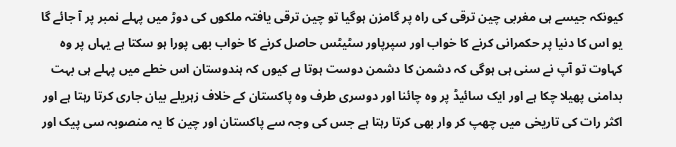کیونکہ جیسے ہی مغربی چین ترقی کی راہ پر گامزن ہوگیا تو چین ترقی یافتہ ملکوں کی دوڑ میں پہلے نمبر پر آ جائے گا یو اس کا دنیا پر حکمرانی کرنے کا خواب اور سپرپاور سٹیٹس حاصل کرنے کا خواب بھی پورا ہو سکتا ہے یہاں پر وہ کہاوت تو آپ نے سنی ہی ہوگی کہ دشمن کا دشمن دوست ہوتا ہے کیوں کہ ہندوستان اس خطے میں پہلے ہی بہت بدامنی پھیلا چکا ہے اور ایک سائیڈ پر وہ چائنا اور دوسری طرف وہ پاکستان کے خلاف زہریلے بیان جاری کرتا رہتا ہے اور اکثر رات کی تاریخی میں چھپ کر وار بھی کرتا رہتا ہے جس کی وجہ سے پاکستان اور چین کا یہ منصوبہ سی پیک اور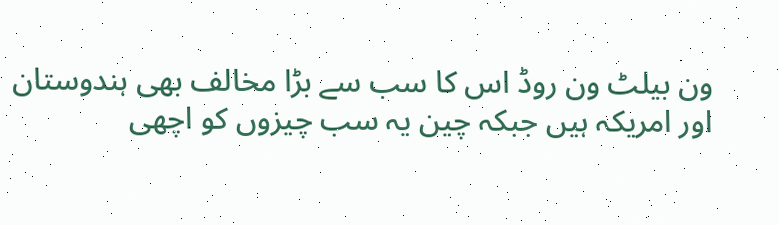ون بیلٹ ون روڈ اس کا سب سے بڑا مخالف بھی ہندوستان اور امریکہ ہیں جبکہ چین یہ سب چیزوں کو اچھی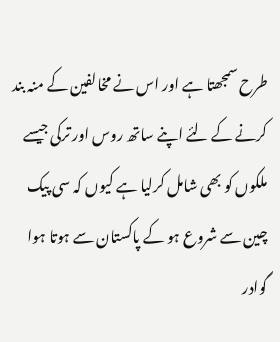طرح سمجھتا ہے اور اس نے مخالفین کے منہ بند کرنے کے لئے اپنے ساتھ روس اور ترکی جیسے ملکوں کو بھی شامل کرلیا ہے کیوں کہ سی پیک چین سے شروع ہو کے پاکستان سے ہوتا ہوا گوادر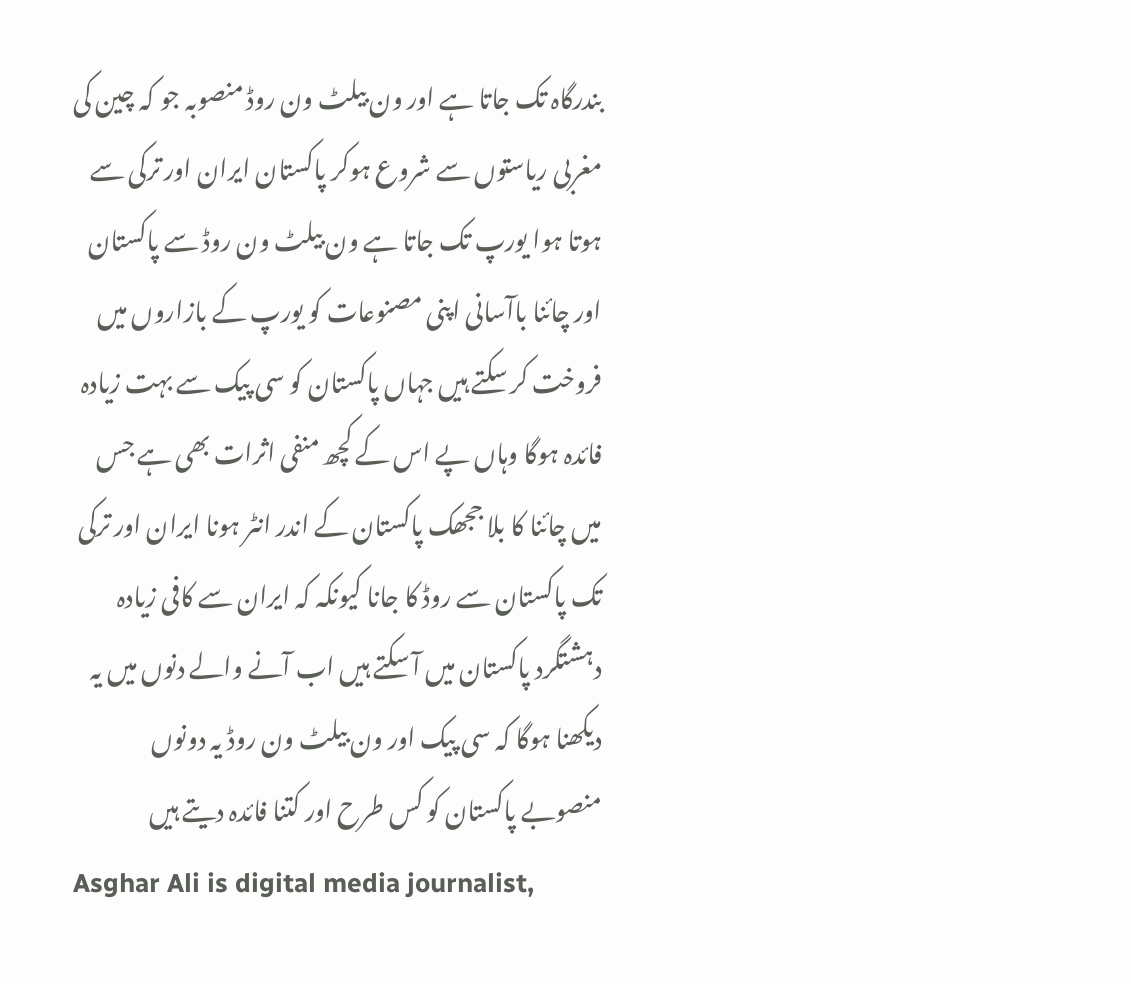بندرگاہ تک جاتا ہے اور ون بیلٹ ون روڈ منصوبہ جو کہ چین کی مغربی ریاستوں سے شروع ہوکر پاکستان ایران اور ترکی سے ہوتا ہوا یورپ تک جاتا ہے ون بیلٹ ون روڈ سے پاکستان اور چائنا باآسانی اپنی مصنوعات کو یورپ کے بازاروں میں فروخت کر سکتے ہیں جہاں پاکستان کو سی پیک سے بہت زیادہ فائدہ ہوگا وہاں پے اس کے کچھ منفی اثرات بھی ہے جس میں چائنا کا بلا ججھک پاکستان کے اندر انٹر ہونا ایران اور ترکی تک پاکستان سے روڈ کا جانا کیونکہ کہ ایران سے کافی زیادہ دہشتگرد پاکستان میں آ سکتے ہیں اب آنے والے دنوں میں یہ دیکھنا ہوگا کہ سی پیک اور ون بیلٹ ون روڈ یہ دونوں منصوبے پاکستان کو کس طرح اور کتنا فائدہ دیتے ہیں
Asghar Ali is digital media journalist,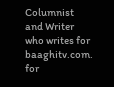Columnist and Writer who writes for baaghitv.com.
for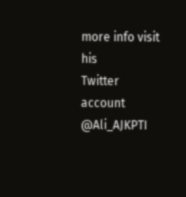more info visit his
Twitter account @Ali_AJKPTI